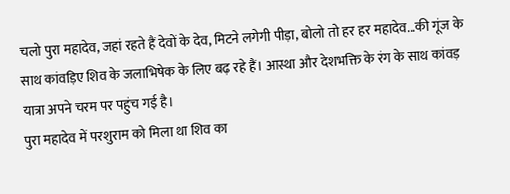चलो पुरा महादेव, जहां रहते हैं देवों के देव, मिटने लगेगी पीड़ा, बोलो तो हर हर महादेव...की गूंज के साथ कांवड़िए शिव के जलाभिषेक के लिए बढ़ रहे हैं। आस्था और देशभक्ति के रंग के साथ कांवड़ यात्रा अपने चरम पर पहुंच गई है।
पुरा महादेव में परशुराम को मिला था शिव का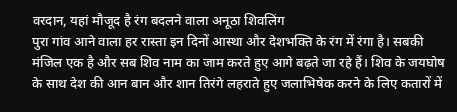वरदान, यहां मौजूद है रंग बदलने वाला अनूठा शिवलिंग
पुरा गांव आने वाला हर रास्ता इन दिनों आस्था और देशभक्ति के रंग में रंगा है। सबकी मंजिल एक है और सब शिव नाम का जाम करते हुए आगे बढ़ते जा रहे हैं। शिव के जयघोष के साथ देश की आन बान और शान तिरंगे लहराते हुए जलाभिषेक करने के लिए कतारों में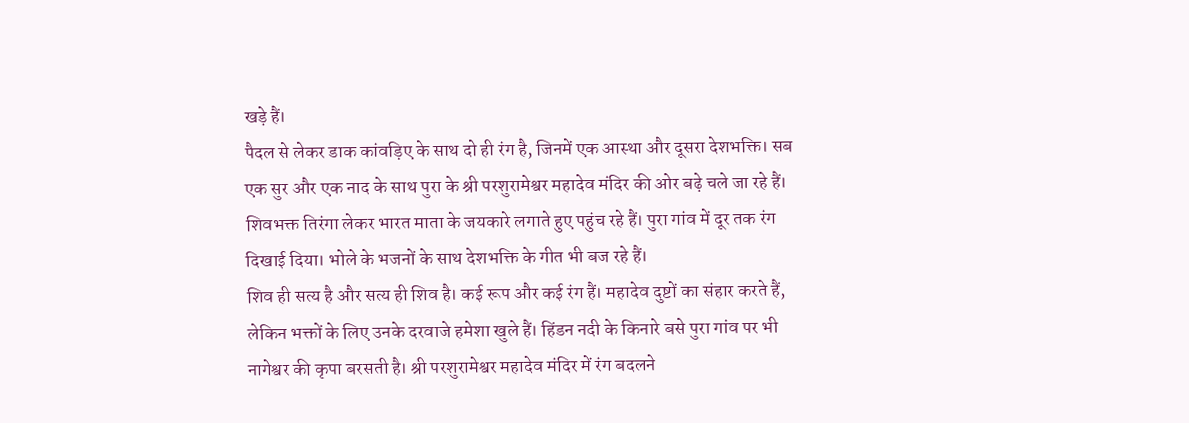खड़े हैं।
पैदल से लेकर डाक कांवड़िए के साथ दो ही रंग है, जिनमें एक आस्था और दूसरा देशभक्ति। सब एक सुर और एक नाद के साथ पुरा के श्री परशुरामेश्वर महादेव मंदिर की ओर बढ़े चले जा रहे हैं। शिवभक्त तिरंगा लेकर भारत माता के जयकारे लगाते हुए पहुंच रहे हैं। पुरा गांव में दूर तक रंग दिखाई दिया। भोले के भजनों के साथ देशभक्ति के गीत भी बज रहे हैं।
शिव ही सत्य है और सत्य ही शिव है। कई रूप और कई रंग हैं। महादेव दुष्टों का संहार करते हैं, लेकिन भक्तों के लिए उनके दरवाजे हमेशा खुले हैं। हिंडन नदी के किनारे बसे पुरा गांव पर भी नागेश्वर की कृपा बरसती है। श्री परशुरामेश्वर महादेव मंदिर में रंग बदलने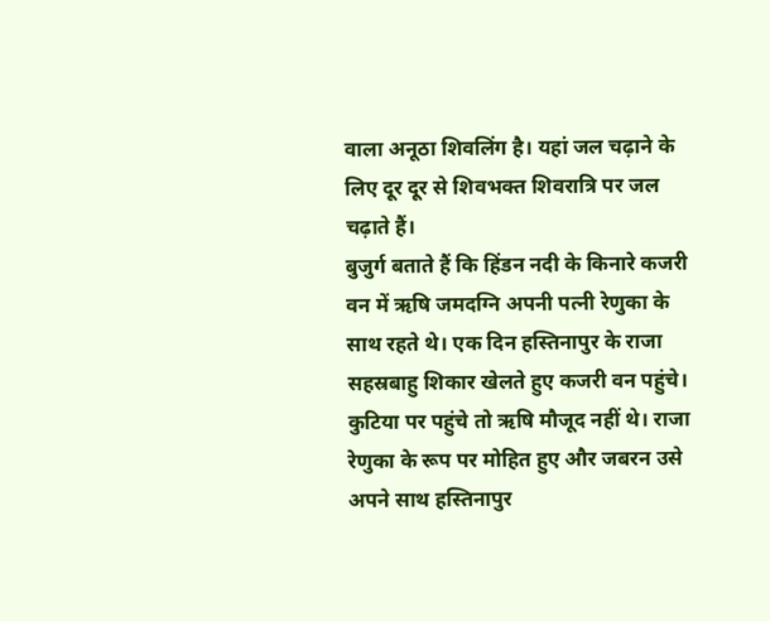वाला अनूठा शिवलिंग है। यहां जल चढ़ाने के लिए दूर दूर से शिवभक्त शिवरात्रि पर जल चढ़ाते हैं।
बुजुर्ग बताते हैं कि हिंडन नदी के किनारे कजरी वन में ऋषि जमदग्नि अपनी पत्नी रेणुका के साथ रहते थे। एक दिन हस्तिनापुर के राजा सहस्रबाहु शिकार खेलते हुए कजरी वन पहुंचे। कुटिया पर पहुंचे तो ऋषि मौजूद नहीं थे। राजा रेणुका के रूप पर मोहित हुए और जबरन उसे अपने साथ हस्तिनापुर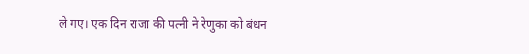ले गए। एक दिन राजा की पत्नी ने रेणुका को बंधन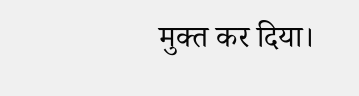मुक्त कर दिया।